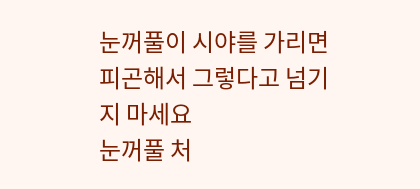눈꺼풀이 시야를 가리면 피곤해서 그렇다고 넘기지 마세요
눈꺼풀 처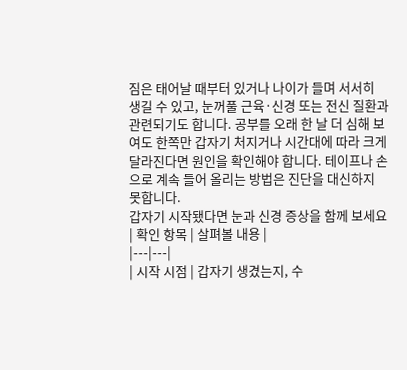짐은 태어날 때부터 있거나 나이가 들며 서서히 생길 수 있고, 눈꺼풀 근육·신경 또는 전신 질환과 관련되기도 합니다. 공부를 오래 한 날 더 심해 보여도 한쪽만 갑자기 처지거나 시간대에 따라 크게 달라진다면 원인을 확인해야 합니다. 테이프나 손으로 계속 들어 올리는 방법은 진단을 대신하지 못합니다.
갑자기 시작됐다면 눈과 신경 증상을 함께 보세요
| 확인 항목 | 살펴볼 내용 |
|---|---|
| 시작 시점 | 갑자기 생겼는지, 수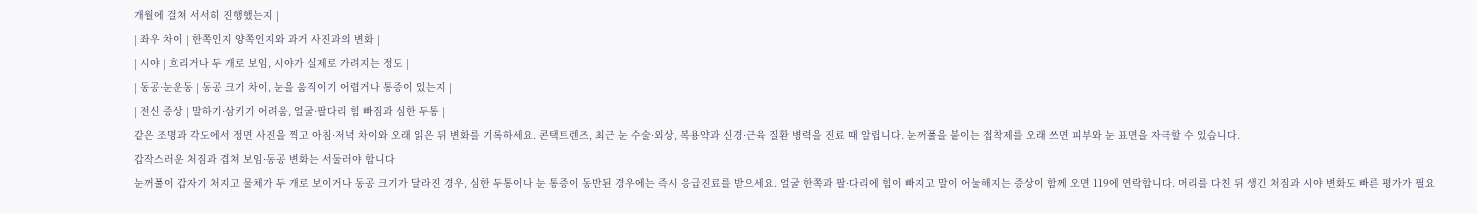개월에 걸쳐 서서히 진행했는지 |
| 좌우 차이 | 한쪽인지 양쪽인지와 과거 사진과의 변화 |
| 시야 | 흐리거나 두 개로 보임, 시야가 실제로 가려지는 정도 |
| 동공·눈운동 | 동공 크기 차이, 눈을 움직이기 어렵거나 통증이 있는지 |
| 전신 증상 | 말하기·삼키기 어려움, 얼굴·팔다리 힘 빠짐과 심한 두통 |
같은 조명과 각도에서 정면 사진을 찍고 아침·저녁 차이와 오래 읽은 뒤 변화를 기록하세요. 콘택트렌즈, 최근 눈 수술·외상, 복용약과 신경·근육 질환 병력을 진료 때 알립니다. 눈꺼풀을 붙이는 접착제를 오래 쓰면 피부와 눈 표면을 자극할 수 있습니다.
갑작스러운 처짐과 겹쳐 보임·동공 변화는 서둘러야 합니다
눈꺼풀이 갑자기 처지고 물체가 두 개로 보이거나 동공 크기가 달라진 경우, 심한 두통이나 눈 통증이 동반된 경우에는 즉시 응급진료를 받으세요. 얼굴 한쪽과 팔·다리에 힘이 빠지고 말이 어눌해지는 증상이 함께 오면 119에 연락합니다. 머리를 다친 뒤 생긴 처짐과 시야 변화도 빠른 평가가 필요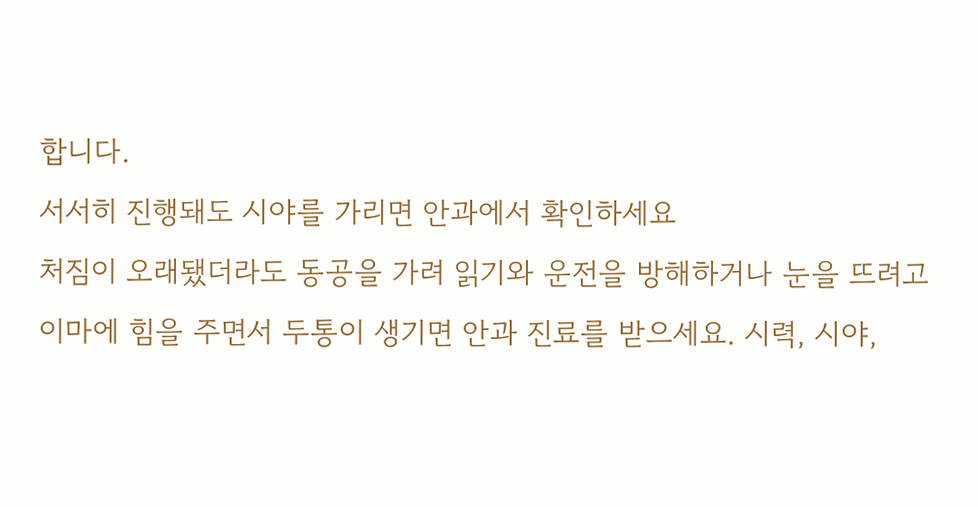합니다.
서서히 진행돼도 시야를 가리면 안과에서 확인하세요
처짐이 오래됐더라도 동공을 가려 읽기와 운전을 방해하거나 눈을 뜨려고 이마에 힘을 주면서 두통이 생기면 안과 진료를 받으세요. 시력, 시야,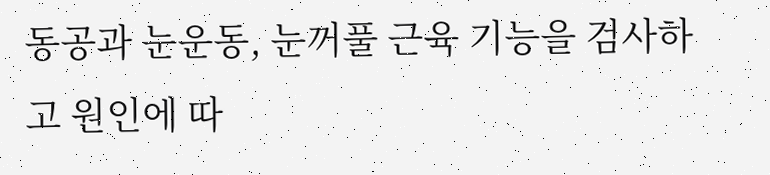동공과 눈운동, 눈꺼풀 근육 기능을 검사하고 원인에 따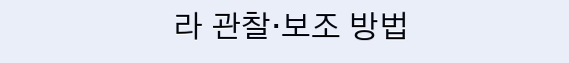라 관찰·보조 방법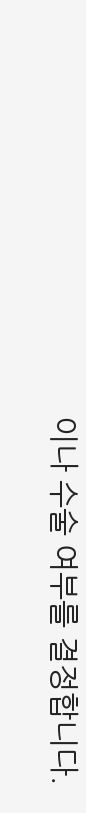이나 수술 여부를 결정합니다.